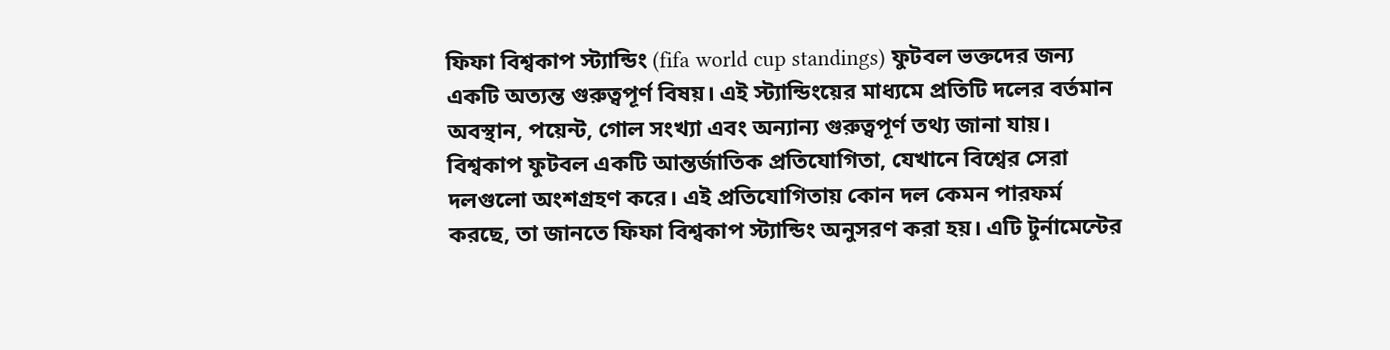ফিফা বিশ্বকাপ স্ট্যান্ডিং (fifa world cup standings) ফুটবল ভক্তদের জন্য একটি অত্যন্ত গুরুত্বপূর্ণ বিষয়। এই স্ট্যান্ডিংয়ের মাধ্যমে প্রতিটি দলের বর্তমান অবস্থান, পয়েন্ট, গোল সংখ্যা এবং অন্যান্য গুরুত্বপূর্ণ তথ্য জানা যায়। বিশ্বকাপ ফুটবল একটি আন্তর্জাতিক প্রতিযোগিতা, যেখানে বিশ্বের সেরা দলগুলো অংশগ্রহণ করে। এই প্রতিযোগিতায় কোন দল কেমন পারফর্ম করছে, তা জানতে ফিফা বিশ্বকাপ স্ট্যান্ডিং অনুসরণ করা হয়। এটি টুর্নামেন্টের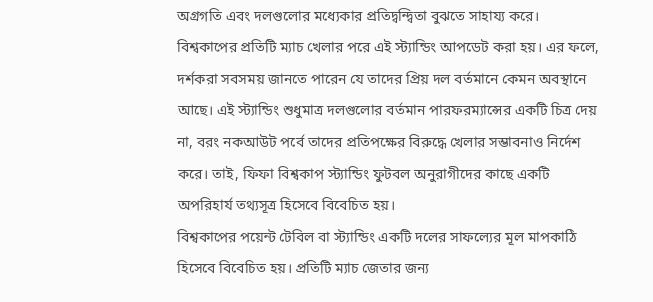অগ্রগতি এবং দলগুলোর মধ্যেকার প্রতিদ্বন্দ্বিতা বুঝতে সাহায্য করে।
বিশ্বকাপের প্রতিটি ম্যাচ খেলার পরে এই স্ট্যান্ডিং আপডেট করা হয়। এর ফলে, দর্শকরা সবসময় জানতে পারেন যে তাদের প্রিয় দল বর্তমানে কেমন অবস্থানে আছে। এই স্ট্যান্ডিং শুধুমাত্র দলগুলোর বর্তমান পারফরম্যান্সের একটি চিত্র দেয় না, বরং নকআউট পর্বে তাদের প্রতিপক্ষের বিরুদ্ধে খেলার সম্ভাবনাও নির্দেশ করে। তাই, ফিফা বিশ্বকাপ স্ট্যান্ডিং ফুটবল অনুরাগীদের কাছে একটি অপরিহার্য তথ্যসূত্র হিসেবে বিবেচিত হয়।
বিশ্বকাপের পয়েন্ট টেবিল বা স্ট্যান্ডিং একটি দলের সাফল্যের মূল মাপকাঠি হিসেবে বিবেচিত হয়। প্রতিটি ম্যাচ জেতার জন্য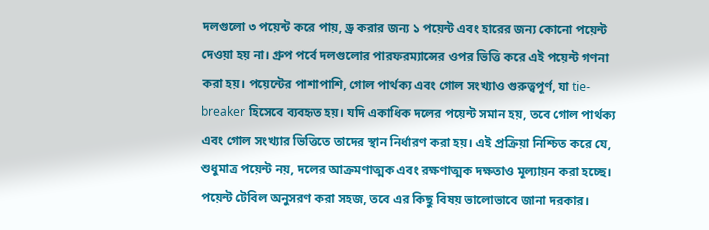দলগুলো ৩ পয়েন্ট করে পায়, ড্র করার জন্য ১ পয়েন্ট এবং হারের জন্য কোনো পয়েন্ট দেওয়া হয় না। গ্রুপ পর্বে দলগুলোর পারফরম্যান্সের ওপর ভিত্তি করে এই পয়েন্ট গণনা করা হয়। পয়েন্টের পাশাপাশি, গোল পার্থক্য এবং গোল সংখ্যাও গুরুত্বপূর্ণ, যা tie-breaker হিসেবে ব্যবহৃত হয়। যদি একাধিক দলের পয়েন্ট সমান হয়, তবে গোল পার্থক্য এবং গোল সংখ্যার ভিত্তিতে তাদের স্থান নির্ধারণ করা হয়। এই প্রক্রিয়া নিশ্চিত করে যে, শুধুমাত্র পয়েন্ট নয়, দলের আক্রমণাত্মক এবং রক্ষণাত্মক দক্ষতাও মূল্যায়ন করা হচ্ছে।
পয়েন্ট টেবিল অনুসরণ করা সহজ, তবে এর কিছু বিষয় ভালোভাবে জানা দরকার।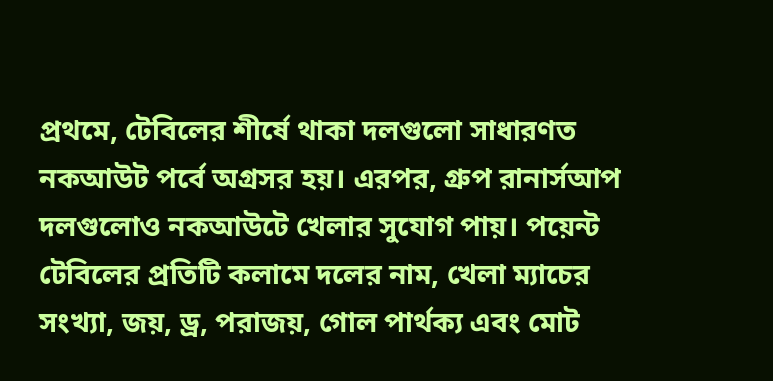প্রথমে, টেবিলের শীর্ষে থাকা দলগুলো সাধারণত নকআউট পর্বে অগ্রসর হয়। এরপর, গ্রুপ রানার্সআপ দলগুলোও নকআউটে খেলার সুযোগ পায়। পয়েন্ট টেবিলের প্রতিটি কলামে দলের নাম, খেলা ম্যাচের সংখ্যা, জয়, ড্র, পরাজয়, গোল পার্থক্য এবং মোট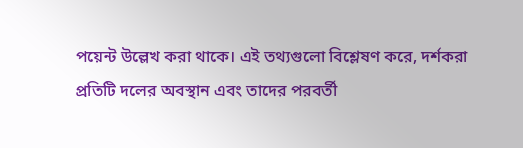পয়েন্ট উল্লেখ করা থাকে। এই তথ্যগুলো বিশ্লেষণ করে, দর্শকরা প্রতিটি দলের অবস্থান এবং তাদের পরবর্তী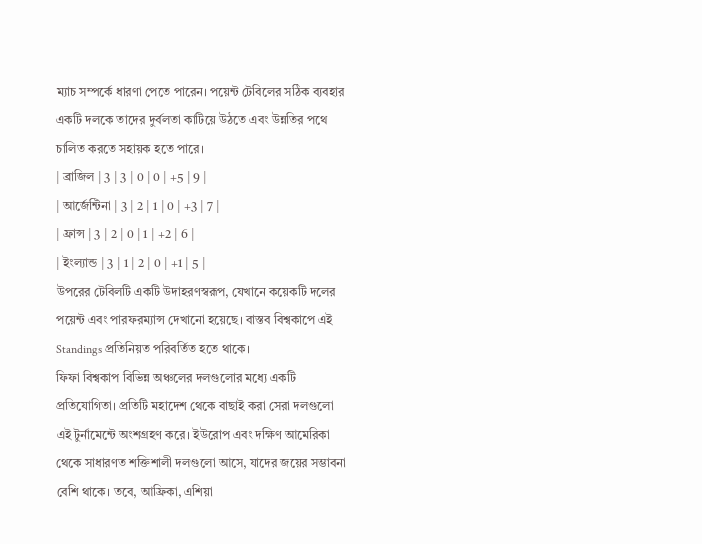ম্যাচ সম্পর্কে ধারণা পেতে পারেন। পয়েন্ট টেবিলের সঠিক ব্যবহার একটি দলকে তাদের দুর্বলতা কাটিয়ে উঠতে এবং উন্নতির পথে চালিত করতে সহায়ক হতে পারে।
| ব্রাজিল | 3 | 3 | 0 | 0 | +5 | 9 |
| আর্জেন্টিনা | 3 | 2 | 1 | 0 | +3 | 7 |
| ফ্রান্স | 3 | 2 | 0 | 1 | +2 | 6 |
| ইংল্যান্ড | 3 | 1 | 2 | 0 | +1 | 5 |
উপরের টেবিলটি একটি উদাহরণস্বরূপ, যেখানে কয়েকটি দলের পয়েন্ট এবং পারফরম্যান্স দেখানো হয়েছে। বাস্তব বিশ্বকাপে এই Standings প্রতিনিয়ত পরিবর্তিত হতে থাকে।
ফিফা বিশ্বকাপ বিভিন্ন অঞ্চলের দলগুলোর মধ্যে একটি প্রতিযোগিতা। প্রতিটি মহাদেশ থেকে বাছাই করা সেরা দলগুলো এই টুর্নামেন্টে অংশগ্রহণ করে। ইউরোপ এবং দক্ষিণ আমেরিকা থেকে সাধারণত শক্তিশালী দলগুলো আসে, যাদের জয়ের সম্ভাবনা বেশি থাকে। তবে, আফ্রিকা, এশিয়া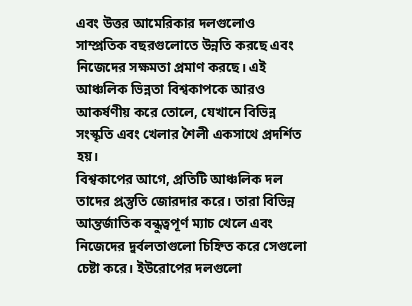এবং উত্তর আমেরিকার দলগুলোও সাম্প্রতিক বছরগুলোতে উন্নতি করছে এবং নিজেদের সক্ষমতা প্রমাণ করছে। এই আঞ্চলিক ভিন্নতা বিশ্বকাপকে আরও আকর্ষণীয় করে তোলে, যেখানে বিভিন্ন সংস্কৃতি এবং খেলার শৈলী একসাথে প্রদর্শিত হয়।
বিশ্বকাপের আগে, প্রতিটি আঞ্চলিক দল তাদের প্রস্তুতি জোরদার করে। তারা বিভিন্ন আন্তর্জাতিক বন্ধুত্বপূর্ণ ম্যাচ খেলে এবং নিজেদের দুর্বলতাগুলো চিহ্নিত করে সেগুলো চেষ্টা করে। ইউরোপের দলগুলো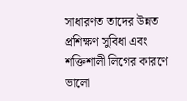সাধারণত তাদের উন্নত প্রশিক্ষণ সুবিধা এবং শক্তিশালী লিগের কারণে ভালো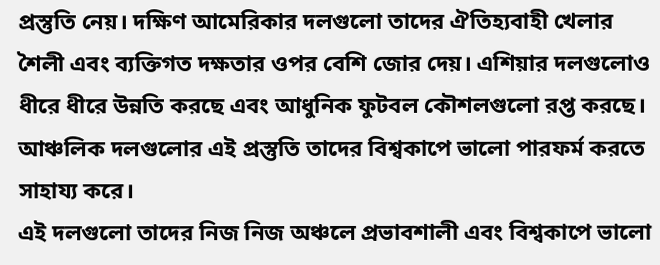প্রস্তুতি নেয়। দক্ষিণ আমেরিকার দলগুলো তাদের ঐতিহ্যবাহী খেলার শৈলী এবং ব্যক্তিগত দক্ষতার ওপর বেশি জোর দেয়। এশিয়ার দলগুলোও ধীরে ধীরে উন্নতি করছে এবং আধুনিক ফুটবল কৌশলগুলো রপ্ত করছে। আঞ্চলিক দলগুলোর এই প্রস্তুতি তাদের বিশ্বকাপে ভালো পারফর্ম করতে সাহায্য করে।
এই দলগুলো তাদের নিজ নিজ অঞ্চলে প্রভাবশালী এবং বিশ্বকাপে ভালো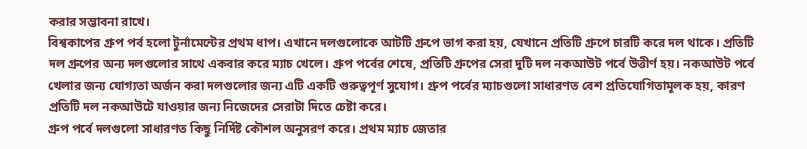করার সম্ভাবনা রাখে।
বিশ্বকাপের গ্রুপ পর্ব হলো টুর্নামেন্টের প্রথম ধাপ। এখানে দলগুলোকে আটটি গ্রুপে ভাগ করা হয়, যেখানে প্রতিটি গ্রুপে চারটি করে দল থাকে। প্রতিটি দল গ্রুপের অন্য দলগুলোর সাথে একবার করে ম্যাচ খেলে। গ্রুপ পর্বের শেষে, প্রতিটি গ্রুপের সেরা দুটি দল নকআউট পর্বে উত্তীর্ণ হয়। নকআউট পর্বে খেলার জন্য যোগ্যতা অর্জন করা দলগুলোর জন্য এটি একটি গুরুত্বপূর্ণ সুযোগ। গ্রুপ পর্বের ম্যাচগুলো সাধারণত বেশ প্রতিযোগিতামূলক হয়, কারণ প্রতিটি দল নকআউটে যাওয়ার জন্য নিজেদের সেরাটা দিতে চেষ্টা করে।
গ্রুপ পর্বে দলগুলো সাধারণত কিছু নির্দিষ্ট কৌশল অনুসরণ করে। প্রথম ম্যাচ জেতার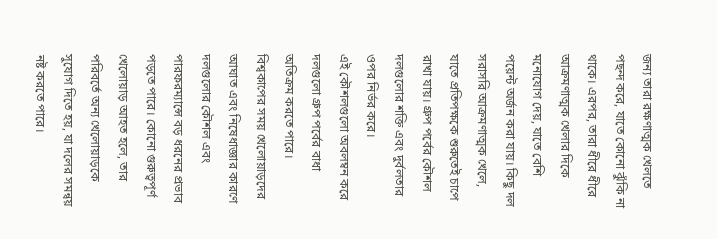জন্য তারা রক্ষণাত্মক খেলতে পছন্দ করে, যাতে কোনো ঝুঁকি না থাকে। এরপর, তারা ধীরে ধীরে আক্রমণাত্মক খেলার দিকে মনোযোগ দেয়, যাতে বেশি পয়েন্ট অর্জন করা যায়। কিছু দল সরাসরি আক্রমণাত্মক খেলে, যাতে প্রতিপক্ষকে শুরুতেই চাপে রাখা যায়। গ্রুপ পর্বের কৌশল দলগুলোর শক্তি এবং দুর্বলতার ওপর নির্ভর করে।
এই কৌশলগুলো অবলম্বন করে দলগুলো গ্রুপ পর্বের বাধা অতিক্রম করতে পারে।
বিশ্বকাপের সময় খেলোয়াড়দের আঘাত এবং নিষেধাজ্ঞার কারণে দলগুলোর কৌশল এবং পারফরম্যান্সে বড় ধরনের প্রভাব পড়তে পারে। কোনো গুরুত্বপূর্ণ খেলোয়াড় আহত হলে, তার পরিবর্তে অন্য খেলোয়াড়কে সুযোগ দিতে হয়, যা দলের সমন্বয় নষ্ট করতে পারে।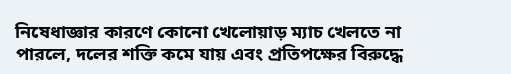নিষেধাজ্ঞার কারণে কোনো খেলোয়াড় ম্যাচ খেলতে না পারলে, দলের শক্তি কমে যায় এবং প্রতিপক্ষের বিরুদ্ধে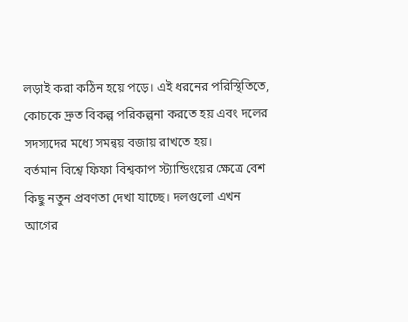লড়াই করা কঠিন হয়ে পড়ে। এই ধরনের পরিস্থিতিতে, কোচকে দ্রুত বিকল্প পরিকল্পনা করতে হয় এবং দলের সদস্যদের মধ্যে সমন্বয় বজায় রাখতে হয়।
বর্তমান বিশ্বে ফিফা বিশ্বকাপ স্ট্যান্ডিংয়ের ক্ষেত্রে বেশ কিছু নতুন প্রবণতা দেখা যাচ্ছে। দলগুলো এখন আগের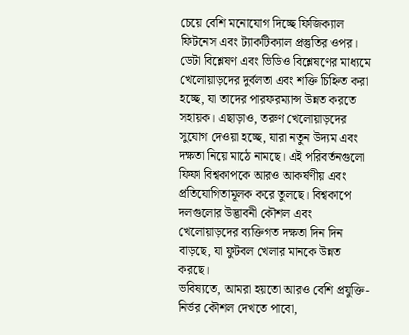চেয়ে বেশি মনোযোগ দিচ্ছে ফিজিক্যাল ফিটনেস এবং ট্যাকটিক্যাল প্রস্তুতির ওপর। ডেটা বিশ্লেষণ এবং ভিডিও বিশ্লেষণের মাধ্যমে খেলোয়াড়দের দুর্বলতা এবং শক্তি চিহ্নিত করা হচ্ছে, যা তাদের পারফরম্যান্স উন্নত করতে সহায়ক। এছাড়াও, তরুণ খেলোয়াড়দের সুযোগ দেওয়া হচ্ছে, যারা নতুন উদ্যম এবং দক্ষতা নিয়ে মাঠে নামছে। এই পরিবর্তনগুলো ফিফা বিশ্বকাপকে আরও আকর্ষণীয় এবং প্রতিযোগিতামূলক করে তুলছে। বিশ্বকাপে দলগুলোর উদ্ভাবনী কৌশল এবং খেলোয়াড়দের ব্যক্তিগত দক্ষতা দিন দিন বাড়ছে, যা ফুটবল খেলার মানকে উন্নত করছে।
ভবিষ্যতে, আমরা হয়তো আরও বেশি প্রযুক্তি-নির্ভর কৌশল দেখতে পাবো,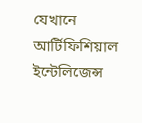যেখানে আর্টিফিশিয়াল ইন্টেলিজেন্স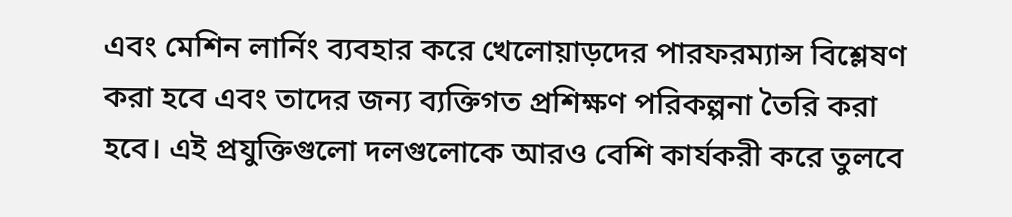এবং মেশিন লার্নিং ব্যবহার করে খেলোয়াড়দের পারফরম্যান্স বিশ্লেষণ করা হবে এবং তাদের জন্য ব্যক্তিগত প্রশিক্ষণ পরিকল্পনা তৈরি করা হবে। এই প্রযুক্তিগুলো দলগুলোকে আরও বেশি কার্যকরী করে তুলবে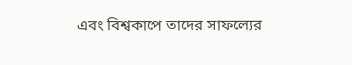এবং বিশ্বকাপে তাদের সাফল্যের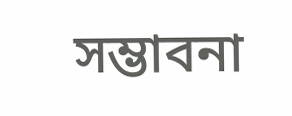সম্ভাবনা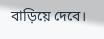বাড়িয়ে দেবে।